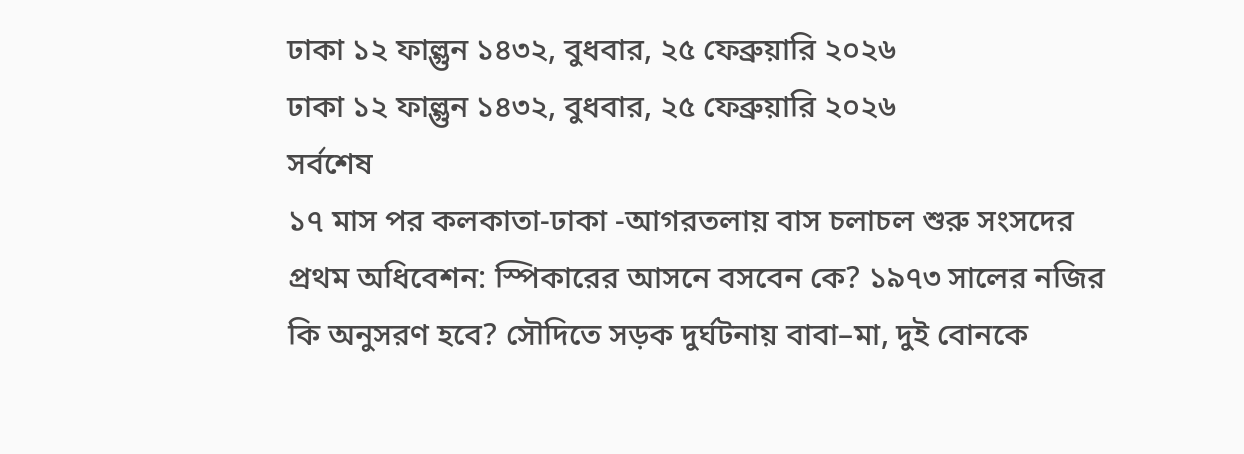ঢাকা ১২ ফাল্গুন ১৪৩২, বুধবার, ২৫ ফেব্রুয়ারি ২০২৬
ঢাকা ১২ ফাল্গুন ১৪৩২, বুধবার, ২৫ ফেব্রুয়ারি ২০২৬
সর্বশেষ
১৭ মাস পর কলকাতা-ঢাকা -আগরতলায় বাস চলাচল শুরু সংসদের প্রথম অধিবেশন: স্পিকারের আসনে বসবেন কে? ১৯৭৩ সালের নজির কি অনুসরণ হবে? সৌদিতে সড়ক দুর্ঘটনায় বাবা–মা, দুই বোনকে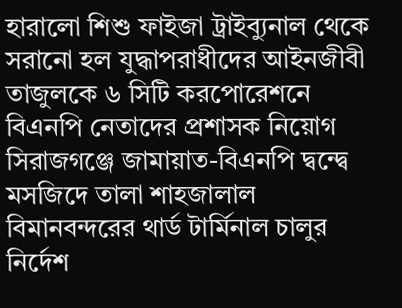হারালো শিশু ফাইজা ট্রাইব্যুনাল থেকে সরানো হল যুদ্ধাপরাধীদের আইনজীবী তাজুলকে ৬ সিটি করপোরেশনে বিএনপি নেতাদের প্রশাসক নিয়োগ সিরাজগঞ্জে জামায়াত-বিএনপি দ্বন্দ্বে মসজিদে তালা শাহজালাল বিমানবন্দরের থার্ড টার্মিনাল চালুর নির্দেশ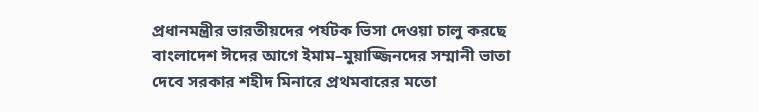প্রধানমন্ত্রীর ভারতীয়দের পর্যটক ভিসা দেওয়া চালু করছে বাংলাদেশ ঈদের আগে ইমাম–মুয়াজ্জিনদের সম্মানী ভাতা দেবে সরকার শহীদ মিনারে প্রথমবারের মতো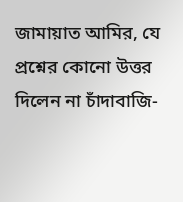জামায়াত আমির, যে প্রশ্নের কোনো উত্তর দিলেন না চাঁদাবাজি-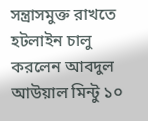সন্ত্রাসমুক্ত রাখতে হটলাইন চালু করলেন আবদুল আউয়াল মিন্টু ১০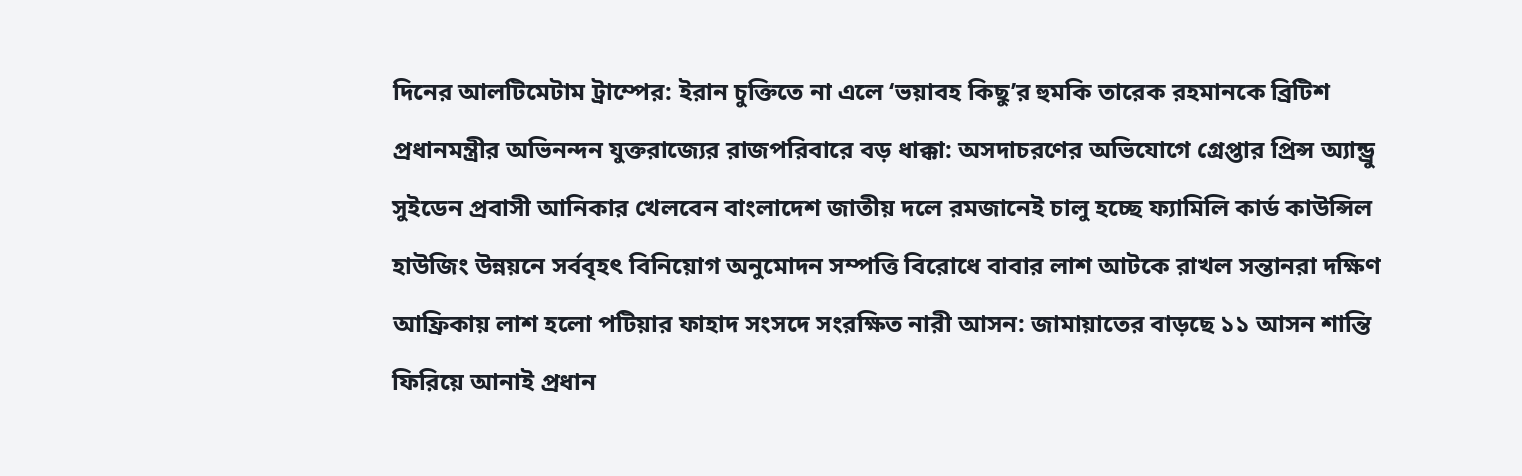দিনের আলটিমেটাম ট্রাম্পের: ইরান চুক্তিতে না এলে ‘ভয়াবহ কিছু’র হুমকি তারেক রহমানকে ব্রিটিশ প্রধানমন্ত্রীর অভিনন্দন যুক্তরাজ্যের রাজপরিবারে বড় ধাক্কা: অসদাচরণের অভিযোগে গ্রেপ্তার প্রিন্স অ্যান্ড্রু সুইডেন প্রবাসী আনিকার খেলবেন বাংলাদেশ জাতীয় দলে রমজানেই চালু হচ্ছে ফ্যামিলি কার্ড কাউন্সিল হাউজিং উন্নয়নে সর্ববৃহৎ বিনিয়োগ অনুমোদন সম্পত্তি বিরোধে বাবার লাশ আটকে রাখল সন্তানরা দক্ষিণ আফ্রিকায় লাশ হলো পটিয়ার ফাহাদ সংসদে সংরক্ষিত নারী আসন: জামায়াতের বাড়ছে ১১ আসন শান্তি ফিরিয়ে আনাই প্রধান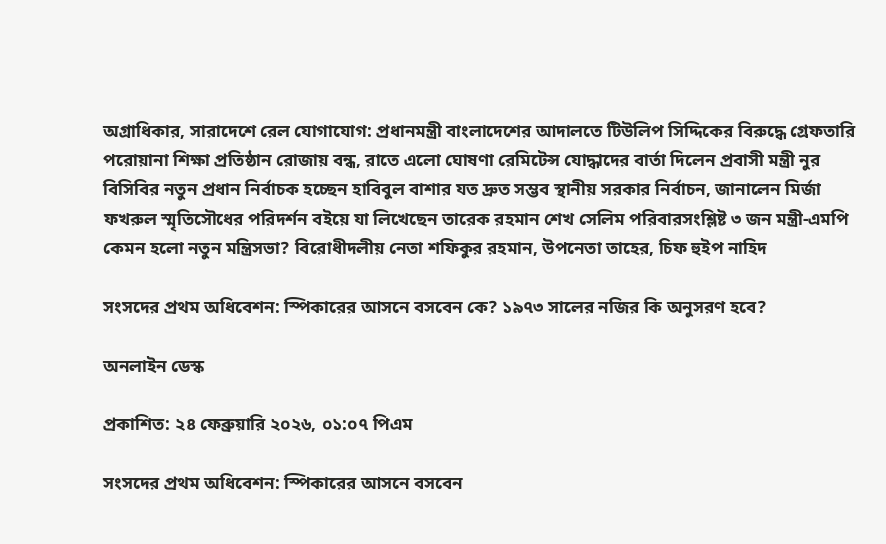অগ্রাধিকার, সারাদেশে রেল যোগাযোগ: প্রধানমন্ত্রী বাংলাদেশের আদালতে টিউলিপ সিদ্দিকের বিরুদ্ধে গ্রেফতারি পরোয়ানা শিক্ষা প্রতিষ্ঠান রোজায় বন্ধ, রাতে এলো ঘোষণা রেমিটেন্স যোদ্ধাদের বার্তা দিলেন প্রবাসী মন্ত্রী নুর বিসিবির নতুন প্রধান নির্বাচক হচ্ছেন হাবিবুল বাশার যত দ্রুত সম্ভব স্থানীয় সরকার নির্বাচন, জানালেন মির্জা ফখরুল স্মৃতিসৌধের পরিদর্শন বইয়ে যা লিখেছেন তারেক রহমান শেখ সেলিম পরিবারসংশ্লিষ্ট ৩ জন মন্ত্রী-এমপি কেমন হলো নতুন মন্ত্রিসভা? বিরোধীদলীয় নেতা শফিকুর রহমান, উপনেতা তাহের, চিফ হুইপ নাহিদ

সংসদের প্রথম অধিবেশন: স্পিকারের আসনে বসবেন কে? ১৯৭৩ সালের নজির কি অনুসরণ হবে?

অনলাইন ডেস্ক

প্রকাশিত: ২৪ ফেব্রুয়ারি ২০২৬, ০১:০৭ পিএম

সংসদের প্রথম অধিবেশন: স্পিকারের আসনে বসবেন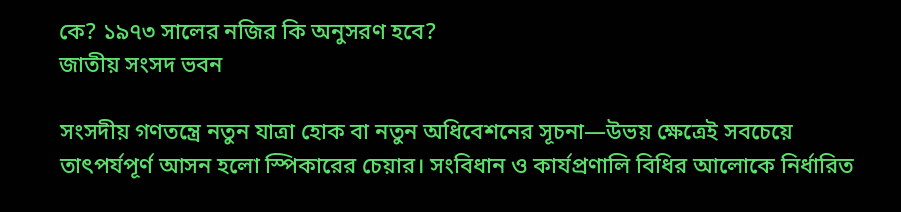কে? ১৯৭৩ সালের নজির কি অনুসরণ হবে?
জাতীয় সংসদ ভবন

সংসদীয় গণতন্ত্রে নতুন যাত্রা হোক বা নতুন অধিবেশনের সূচনা—উভয় ক্ষেত্রেই সবচেয়ে তাৎপর্যপূর্ণ আসন হলো স্পিকারের চেয়ার। সংবিধান ও কার্যপ্রণালি বিধির আলোকে নির্ধারিত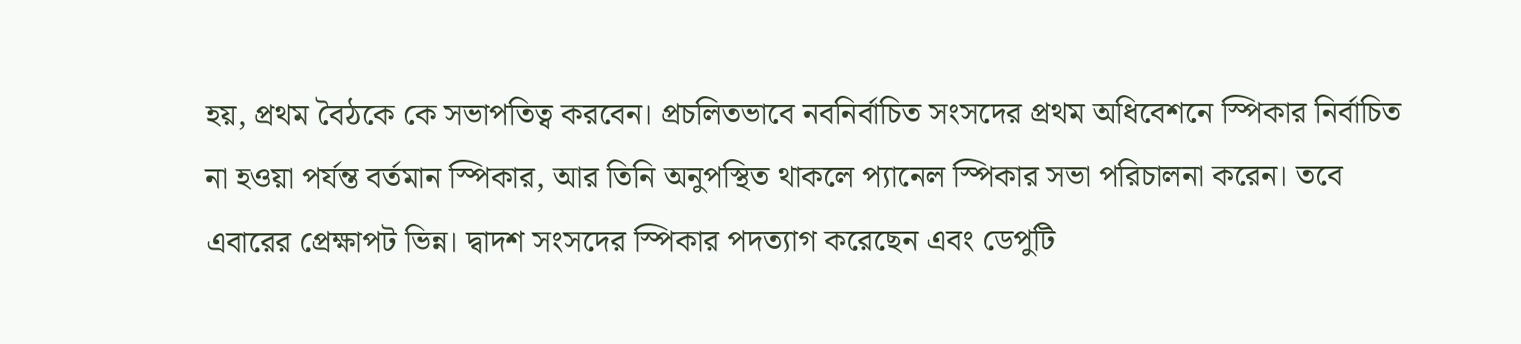হয়, প্রথম বৈঠকে কে সভাপতিত্ব করবেন। প্রচলিতভাবে নবনির্বাচিত সংসদের প্রথম অধিবেশনে স্পিকার নির্বাচিত না হওয়া পর্যন্ত বর্তমান স্পিকার, আর তিনি অনুপস্থিত থাকলে প্যানেল স্পিকার সভা পরিচালনা করেন। তবে এবারের প্রেক্ষাপট ভিন্ন। দ্বাদশ সংসদের স্পিকার পদত্যাগ করেছেন এবং ডেপুটি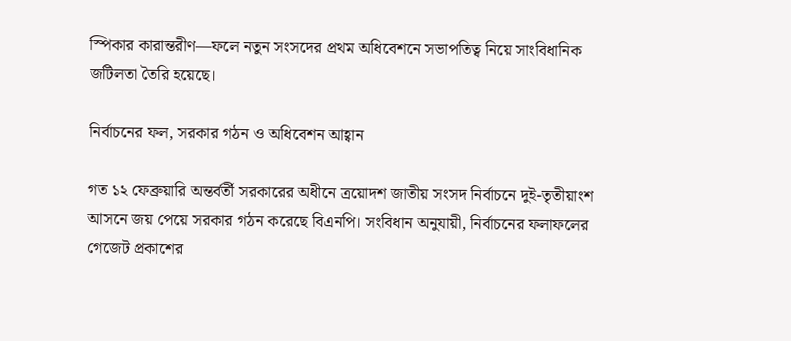স্পিকার কারান্তরীণ—ফলে নতুন সংসদের প্রথম অধিবেশনে সভাপতিত্ব নিয়ে সাংবিধানিক জটিলতা তৈরি হয়েছে।

নির্বাচনের ফল, সরকার গঠন ও অধিবেশন আহ্বান

গত ১২ ফেব্রুয়ারি অন্তর্বর্তী সরকারের অধীনে ত্রয়োদশ জাতীয় সংসদ নির্বাচনে দুই-তৃতীয়াংশ আসনে জয় পেয়ে সরকার গঠন করেছে বিএনপি। সংবিধান অনুযায়ী, নির্বাচনের ফলাফলের গেজেট প্রকাশের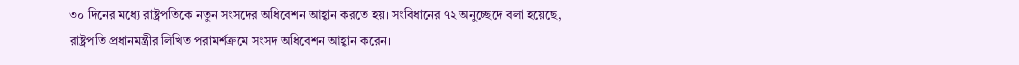৩০ দিনের মধ্যে রাষ্ট্রপতিকে নতুন সংসদের অধিবেশন আহ্বান করতে হয়। সংবিধানের ৭২ অনুচ্ছেদে বলা হয়েছে, রাষ্ট্রপতি প্রধানমন্ত্রীর লিখিত পরামর্শক্রমে সংসদ অধিবেশন আহ্বান করেন।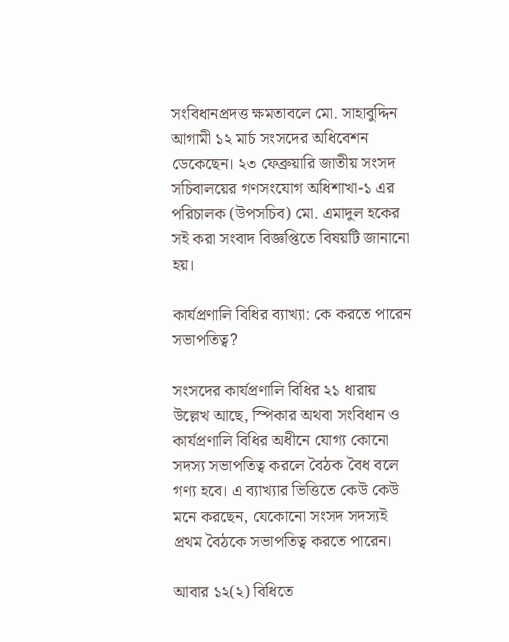সংবিধানপ্রদত্ত ক্ষমতাবলে মো. সাহাবুদ্দিন আগামী ১২ মার্চ সংসদের অধিবেশন ডেকেছেন। ২৩ ফেব্রুয়ারি জাতীয় সংসদ সচিবালয়ের গণসংযোগ অধিশাখা-১ এর পরিচালক (উপসচিব) মো. এমাদুল হকের সই করা সংবাদ বিজ্ঞপ্তিতে বিষয়টি জানানো হয়।

কার্যপ্রণালি বিধির ব্যাখ্যা: কে করতে পারেন সভাপতিত্ব?

সংসদের কার্যপ্রণালি বিধির ২১ ধারায় উল্লেখ আছে, স্পিকার অথবা সংবিধান ও কার্যপ্রণালি বিধির অধীনে যোগ্য কোনো সদস্য সভাপতিত্ব করলে বৈঠক বৈধ বলে গণ্য হবে। এ ব্যাখ্যার ভিত্তিতে কেউ কেউ মনে করছেন, যেকোনো সংসদ সদস্যই প্রথম বৈঠকে সভাপতিত্ব করতে পারেন।

আবার ১২(২) বিধিতে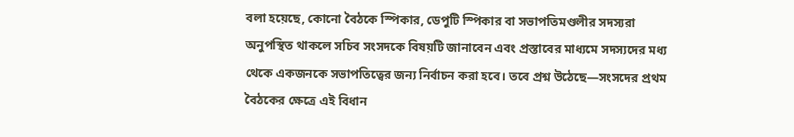বলা হয়েছে, কোনো বৈঠকে স্পিকার, ডেপুটি স্পিকার বা সভাপতিমণ্ডলীর সদস্যরা অনুপস্থিত থাকলে সচিব সংসদকে বিষয়টি জানাবেন এবং প্রস্তাবের মাধ্যমে সদস্যদের মধ্য থেকে একজনকে সভাপতিত্বের জন্য নির্বাচন করা হবে। তবে প্রশ্ন উঠেছে—সংসদের প্রথম বৈঠকের ক্ষেত্রে এই বিধান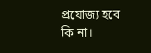প্রযোজ্য হবে কি না।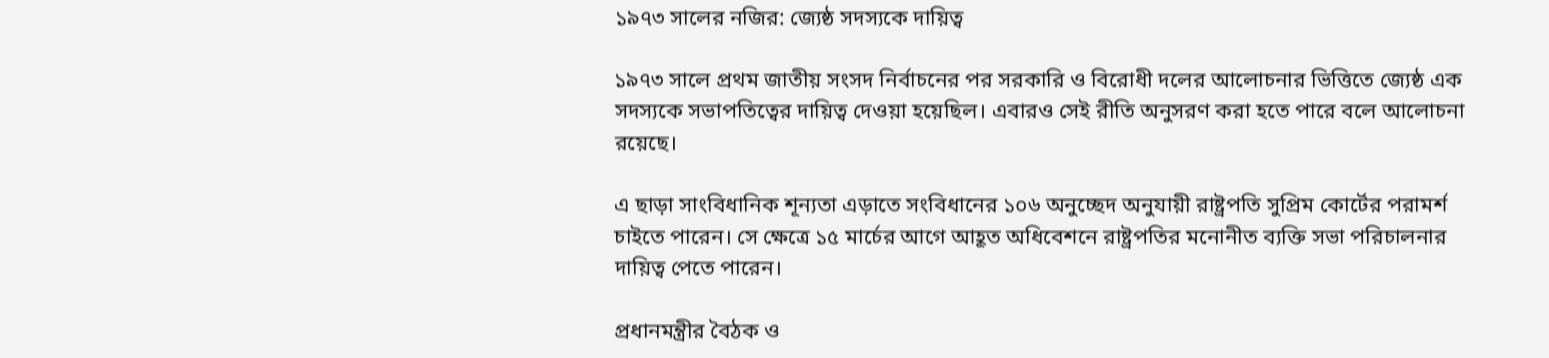১৯৭৩ সালের নজির: জ্যেষ্ঠ সদস্যকে দায়িত্ব

১৯৭৩ সালে প্রথম জাতীয় সংসদ নির্বাচনের পর সরকারি ও বিরোধী দলের আলোচনার ভিত্তিতে জ্যেষ্ঠ এক সদস্যকে সভাপতিত্বের দায়িত্ব দেওয়া হয়েছিল। এবারও সেই রীতি অনুসরণ করা হতে পারে বলে আলোচনা রয়েছে।

এ ছাড়া সাংবিধানিক শূন্যতা এড়াতে সংবিধানের ১০৬ অনুচ্ছেদ অনুযায়ী রাষ্ট্রপতি সুপ্রিম কোর্টের পরামর্শ চাইতে পারেন। সে ক্ষেত্রে ১৫ মার্চের আগে আহূত অধিবেশনে রাষ্ট্রপতির মনোনীত ব্যক্তি সভা পরিচালনার দায়িত্ব পেতে পারেন।

প্রধানমন্ত্রীর বৈঠক ও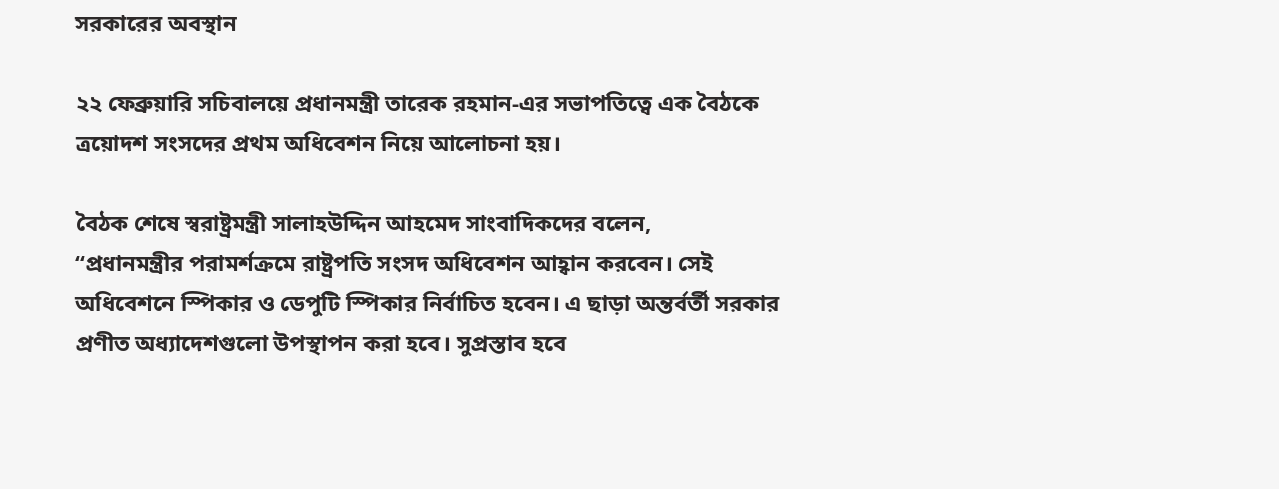সরকারের অবস্থান

২২ ফেব্রুয়ারি সচিবালয়ে প্রধানমন্ত্রী তারেক রহমান-এর সভাপতিত্বে এক বৈঠকে ত্রয়োদশ সংসদের প্রথম অধিবেশন নিয়ে আলোচনা হয়।

বৈঠক শেষে স্বরাষ্ট্রমন্ত্রী সালাহউদ্দিন আহমেদ সাংবাদিকদের বলেন,
“প্রধানমন্ত্রীর পরামর্শক্রমে রাষ্ট্রপতি সংসদ অধিবেশন আহ্বান করবেন। সেই অধিবেশনে স্পিকার ও ডেপুটি স্পিকার নির্বাচিত হবেন। এ ছাড়া অন্তর্বর্তী সরকার প্রণীত অধ্যাদেশগুলো উপস্থাপন করা হবে। সুপ্রস্তাব হবে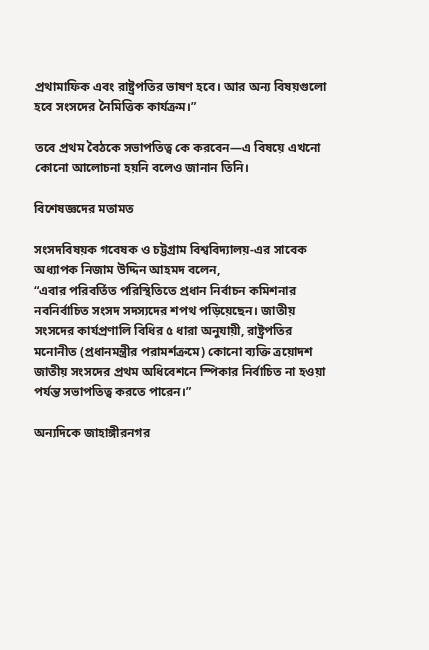প্রথামাফিক এবং রাষ্ট্রপতির ভাষণ হবে। আর অন্য বিষয়গুলো হবে সংসদের নৈমিত্তিক কার্যক্রম।”

তবে প্রথম বৈঠকে সভাপতিত্ব কে করবেন—এ বিষয়ে এখনো কোনো আলোচনা হয়নি বলেও জানান তিনি।

বিশেষজ্ঞদের মতামত

সংসদবিষয়ক গবেষক ও চট্টগ্রাম বিশ্ববিদ্যালয়-এর সাবেক অধ্যাপক নিজাম উদ্দিন আহমদ বলেন,
“এবার পরিবর্তিত পরিস্থিতিতে প্রধান নির্বাচন কমিশনার নবনির্বাচিত সংসদ সদস্যদের শপথ পড়িয়েছেন। জাতীয় সংসদের কার্যপ্রণালি বিধির ৫ ধারা অনুযায়ী, রাষ্ট্রপতির মনোনীত (প্রধানমন্ত্রীর পরামর্শক্রমে) কোনো ব্যক্তি ত্রয়োদশ জাতীয় সংসদের প্রথম অধিবেশনে স্পিকার নির্বাচিত না হওয়া পর্যন্ত সভাপতিত্ব করতে পারেন।”

অন্যদিকে জাহাঙ্গীরনগর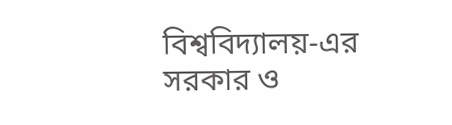বিশ্ববিদ্যালয়-এর সরকার ও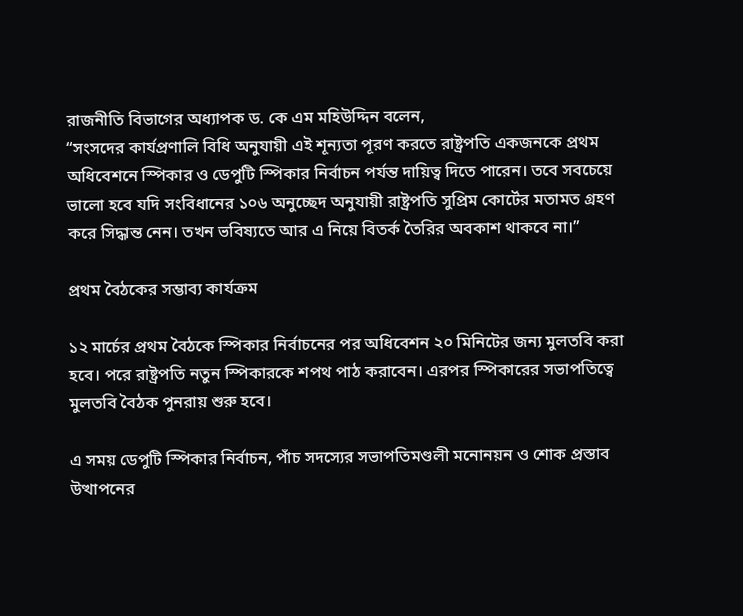রাজনীতি বিভাগের অধ্যাপক ড. কে এম মহিউদ্দিন বলেন,
“সংসদের কার্যপ্রণালি বিধি অনুযায়ী এই শূন্যতা পূরণ করতে রাষ্ট্রপতি একজনকে প্রথম অধিবেশনে স্পিকার ও ডেপুটি স্পিকার নির্বাচন পর্যন্ত দায়িত্ব দিতে পারেন। তবে সবচেয়ে ভালো হবে যদি সংবিধানের ১০৬ অনুচ্ছেদ অনুযায়ী রাষ্ট্রপতি সুপ্রিম কোর্টের মতামত গ্রহণ করে সিদ্ধান্ত নেন। তখন ভবিষ্যতে আর এ নিয়ে বিতর্ক তৈরির অবকাশ থাকবে না।”

প্রথম বৈঠকের সম্ভাব্য কার্যক্রম

১২ মার্চের প্রথম বৈঠকে স্পিকার নির্বাচনের পর অধিবেশন ২০ মিনিটের জন্য মুলতবি করা হবে। পরে রাষ্ট্রপতি নতুন স্পিকারকে শপথ পাঠ করাবেন। এরপর স্পিকারের সভাপতিত্বে মুলতবি বৈঠক পুনরায় শুরু হবে।

এ সময় ডেপুটি স্পিকার নির্বাচন, পাঁচ সদস্যের সভাপতিমণ্ডলী মনোনয়ন ও শোক প্রস্তাব উত্থাপনের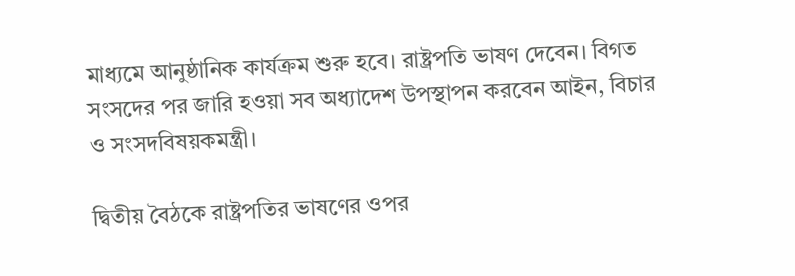মাধ্যমে আনুষ্ঠানিক কার্যক্রম শুরু হবে। রাষ্ট্রপতি ভাষণ দেবেন। বিগত সংসদের পর জারি হওয়া সব অধ্যাদেশ উপস্থাপন করবেন আইন, বিচার ও সংসদবিষয়কমন্ত্রী।

দ্বিতীয় বৈঠকে রাষ্ট্রপতির ভাষণের ওপর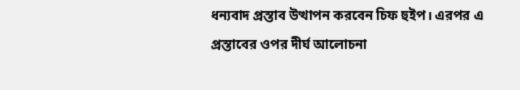ধন্যবাদ প্রস্তাব উত্থাপন করবেন চিফ হুইপ। এরপর এ প্রস্তাবের ওপর দীর্ঘ আলোচনা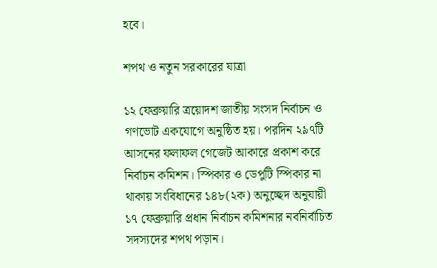হবে।

শপথ ও নতুন সরকারের যাত্রা

১২ ফেব্রুয়ারি ত্রয়োদশ জাতীয় সংসদ নির্বাচন ও গণভোট একযোগে অনুষ্ঠিত হয়। পরদিন ২৯৭টি আসনের ফলাফল গেজেট আকারে প্রকাশ করে নির্বাচন কমিশন। স্পিকার ও ডেপুটি স্পিকার না থাকায় সংবিধানের ১৪৮(২ক) অনুচ্ছেদ অনুযায়ী ১৭ ফেব্রুয়ারি প্রধান নির্বাচন কমিশনার নবনির্বাচিত সদস্যদের শপথ পড়ান।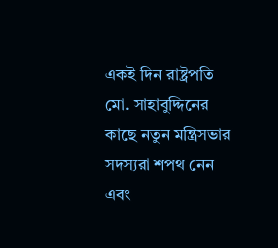একই দিন রাষ্ট্রপতি মো. সাহাবুদ্দিনের কাছে নতুন মন্ত্রিসভার সদস্যরা শপথ নেন এবং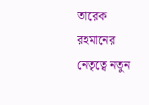তারেক রহমানের নেতৃত্বে নতুন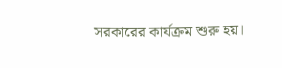সরকারের কার্যক্রম শুরু হয়।